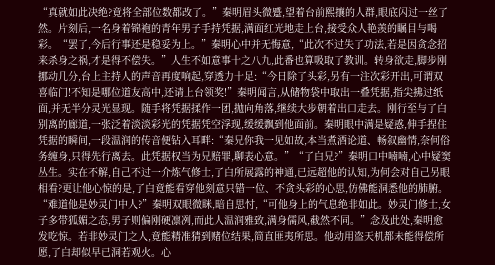“真就如此决绝?竟将全部位数都改了。”秦明眉头微蹙,望着台前熙攘的人群,眼底闪过一丝了然。片刻后,一名身着锦袍的青年男子手持凭据,满面红光地走上台,接受众人艳羡的瞩目与喝彩。“罢了,今后行事还是稳妥为上。”秦明心中并无悔意,“此次不过失了功法,若是因贪念招来杀身之祸,才是得不偿失。”人生不如意事十之八九,此番也算吸取了教训。转身欲走,脚步刚挪动几分,台上主持人的声音再度响起,穿透力十足:“今日除了头彩,另有一注次彩开出,可谓双喜临门!不知是哪位道友高中,还请上台领奖!”秦明闻言,从储物袋中取出一叠凭据,指尖拂过纸面,并无半分灵光显现。随手将凭据揉作一团,抛向角落,继续大步朝着出口走去。刚行至与了白别离的廊道,一张泛着淡淡彩光的凭据凭空浮现,缓缓飘到他面前。秦明眼中满是疑惑,伸手捏住凭据的瞬间,一段温润的传音便钻入耳畔:“秦兄你我一见如故,本当煮酒论道、畅叙幽情,奈何俗务缠身,只得先行离去。此凭据权当为兄赔罪,聊表心意。”“了白兄?”秦明口中喃喃,心中疑窦丛生。实在不解,自己不过一介炼气修士,了白所展露的神通,已远超他的认知,为何会对自己另眼相看?更让他心惊的是,了白竟能看穿他刻意只错一位、不贪头彩的心思,仿佛能洞悉他的肺腑。“难道他是妙灵门中人?”秦明双眼微眯,暗自思忖,“可他身上的气息绝非如此。妙灵门修士,女子多带狐媚之态,男子则偏刚硬凛冽,而此人温润雅致,满身儒风,截然不同。”念及此处,秦明愈发吃惊。若非妙灵门之人,竟能精准猜到赌位结果,简直匪夷所思。他动用盗天机都未能得偿所愿,了白却似早已洞若观火。心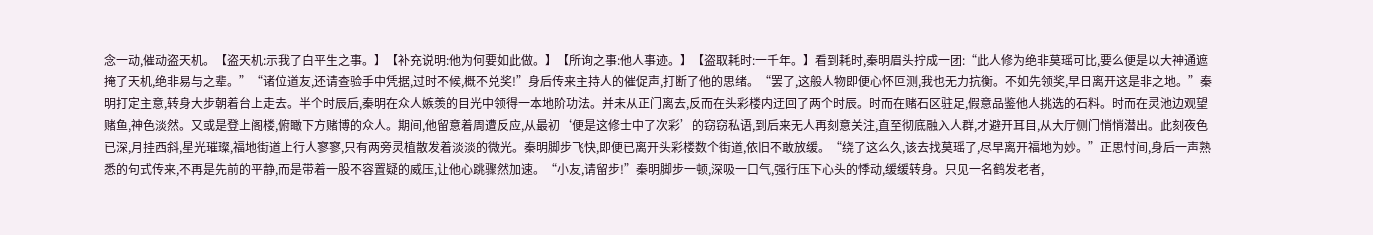念一动,催动盗天机。【盗天机:示我了白平生之事。】【补充说明:他为何要如此做。】【所询之事:他人事迹。】【盗取耗时:一千年。】看到耗时,秦明眉头拧成一团:“此人修为绝非莫瑶可比,要么便是以大神通遮掩了天机,绝非易与之辈。”“诸位道友,还请查验手中凭据,过时不候,概不兑奖!”身后传来主持人的催促声,打断了他的思绪。“罢了,这般人物即便心怀叵测,我也无力抗衡。不如先领奖,早日离开这是非之地。”秦明打定主意,转身大步朝着台上走去。半个时辰后,秦明在众人嫉羡的目光中领得一本地阶功法。并未从正门离去,反而在头彩楼内迂回了两个时辰。时而在赌石区驻足,假意品鉴他人挑选的石料。时而在灵池边观望赌鱼,神色淡然。又或是登上阁楼,俯瞰下方赌博的众人。期间,他留意着周遭反应,从最初‘便是这修士中了次彩’的窃窃私语,到后来无人再刻意关注,直至彻底融入人群,才避开耳目,从大厅侧门悄悄潜出。此刻夜色已深,月挂西斜,星光璀璨,福地街道上行人寥寥,只有两旁灵植散发着淡淡的微光。秦明脚步飞快,即便已离开头彩楼数个街道,依旧不敢放缓。“绕了这么久,该去找莫瑶了,尽早离开福地为妙。”正思忖间,身后一声熟悉的句式传来,不再是先前的平静,而是带着一股不容置疑的威压,让他心跳骤然加速。“小友,请留步!”秦明脚步一顿,深吸一口气,强行压下心头的悸动,缓缓转身。只见一名鹤发老者,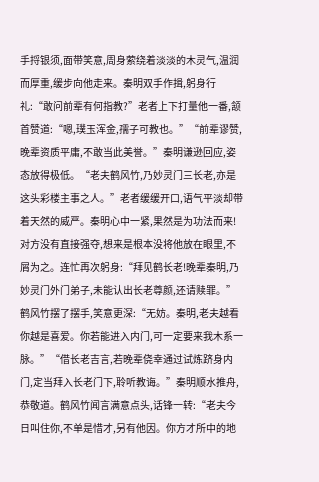手捋银须,面带笑意,周身萦绕着淡淡的木灵气,温润而厚重,缓步向他走来。秦明双手作揖,躬身行礼:“敢问前辈有何指教?”老者上下打量他一番,颔首赞道:“嗯,璞玉浑金,孺子可教也。”“前辈谬赞,晚辈资质平庸,不敢当此美誉。”秦明谦逊回应,姿态放得极低。“老夫鹤风竹,乃妙灵门三长老,亦是这头彩楼主事之人。”老者缓缓开口,语气平淡却带着天然的威严。秦明心中一紧,果然是为功法而来!对方没有直接强夺,想来是根本没将他放在眼里,不屑为之。连忙再次躬身:“拜见鹤长老!晚辈秦明,乃妙灵门外门弟子,未能认出长老尊颜,还请赎罪。”鹤风竹摆了摆手,笑意更深:“无妨。秦明,老夫越看你越是喜爱。你若能进入内门,可一定要来我木系一脉。”“借长老吉言,若晚辈侥幸通过试炼跻身内门,定当拜入长老门下,聆听教诲。”秦明顺水推舟,恭敬道。鹤风竹闻言满意点头,话锋一转:“老夫今日叫住你,不单是惜才,另有他因。你方才所中的地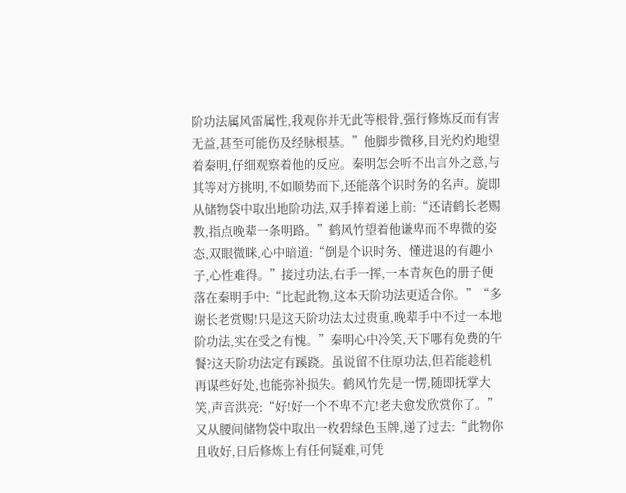阶功法属风雷属性,我观你并无此等根骨,强行修炼反而有害无益,甚至可能伤及经脉根基。”他脚步微移,目光灼灼地望着秦明,仔细观察着他的反应。秦明怎会听不出言外之意,与其等对方挑明,不如顺势而下,还能落个识时务的名声。旋即从储物袋中取出地阶功法,双手捧着递上前:“还请鹤长老赐教,指点晚辈一条明路。”鹤风竹望着他谦卑而不卑微的姿态,双眼微眯,心中暗道:“倒是个识时务、懂进退的有趣小子,心性难得。”接过功法,右手一挥,一本青灰色的册子便落在秦明手中:“比起此物,这本天阶功法更适合你。”“多谢长老赏赐!只是这天阶功法太过贵重,晚辈手中不过一本地阶功法,实在受之有愧。”秦明心中冷笑,天下哪有免费的午餐?这天阶功法定有蹊跷。虽说留不住原功法,但若能趁机再谋些好处,也能弥补损失。鹤风竹先是一愣,随即抚掌大笑,声音洪亮:“好!好一个不卑不亢!老夫愈发欣赏你了。”又从腰间储物袋中取出一枚碧绿色玉牌,递了过去:“此物你且收好,日后修炼上有任何疑难,可凭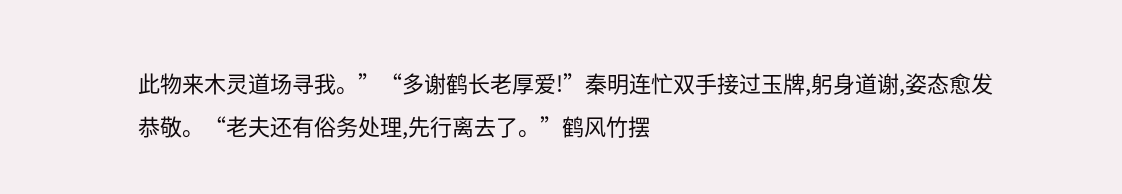此物来木灵道场寻我。”“多谢鹤长老厚爱!”秦明连忙双手接过玉牌,躬身道谢,姿态愈发恭敬。“老夫还有俗务处理,先行离去了。”鹤风竹摆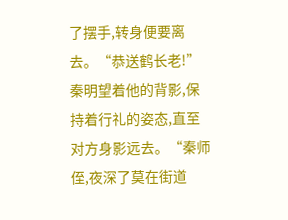了摆手,转身便要离去。“恭送鹤长老!”秦明望着他的背影,保持着行礼的姿态,直至对方身影远去。“秦师侄,夜深了莫在街道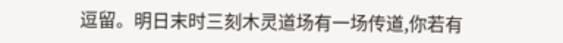逗留。明日末时三刻木灵道场有一场传道,你若有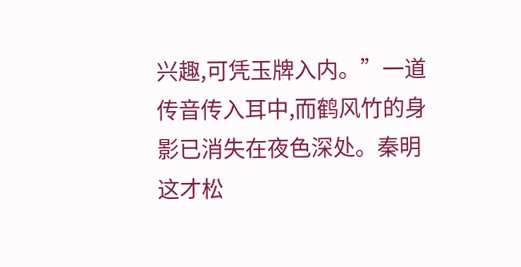兴趣,可凭玉牌入内。”一道传音传入耳中,而鹤风竹的身影已消失在夜色深处。秦明这才松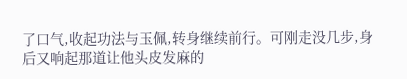了口气,收起功法与玉佩,转身继续前行。可刚走没几步,身后又响起那道让他头皮发麻的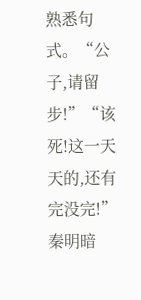熟悉句式。“公子,请留步!”“该死!这一天天的,还有完没完!”秦明暗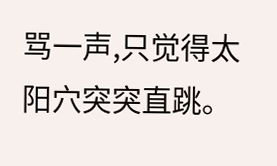骂一声,只觉得太阳穴突突直跳。